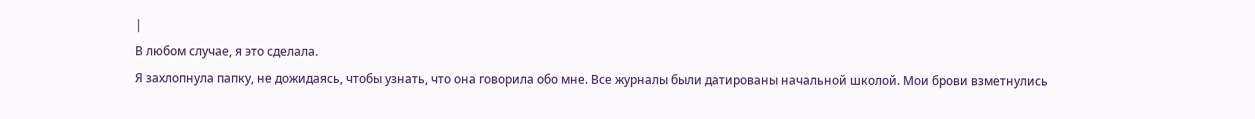|
В любом случае, я это сделала.
Я захлопнула папку, не дожидаясь, чтобы узнать, что она говорила обо мне. Все журналы были датированы начальной школой. Мои брови взметнулись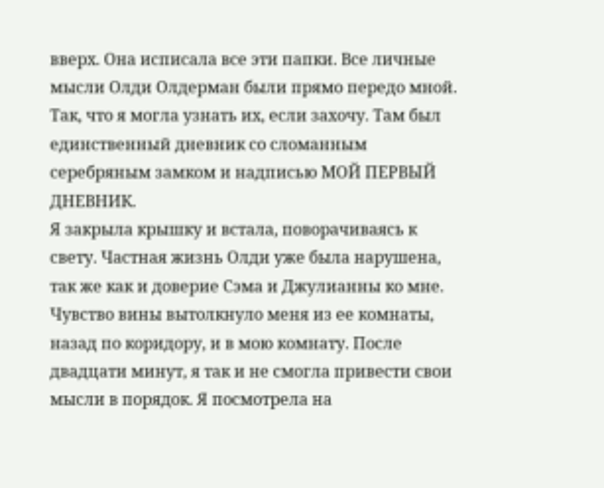вверх. Она исписала все эти папки. Все личные мысли Олди Олдерман были прямо передо мной. Так, что я могла узнать их, если захочу. Там был единственный дневник со сломанным серебряным замком и надписью МОЙ ПЕРВЫЙ ДНЕВНИК.
Я закрыла крышку и встала, поворачиваясь к свету. Частная жизнь Олди уже была нарушена, так же как и доверие Сэма и Джулианны ко мне.
Чувство вины вытолкнуло меня из ее комнаты, назад по коридору, и в мою комнату. После двадцати минут, я так и не смогла привести свои мысли в порядок. Я посмотрела на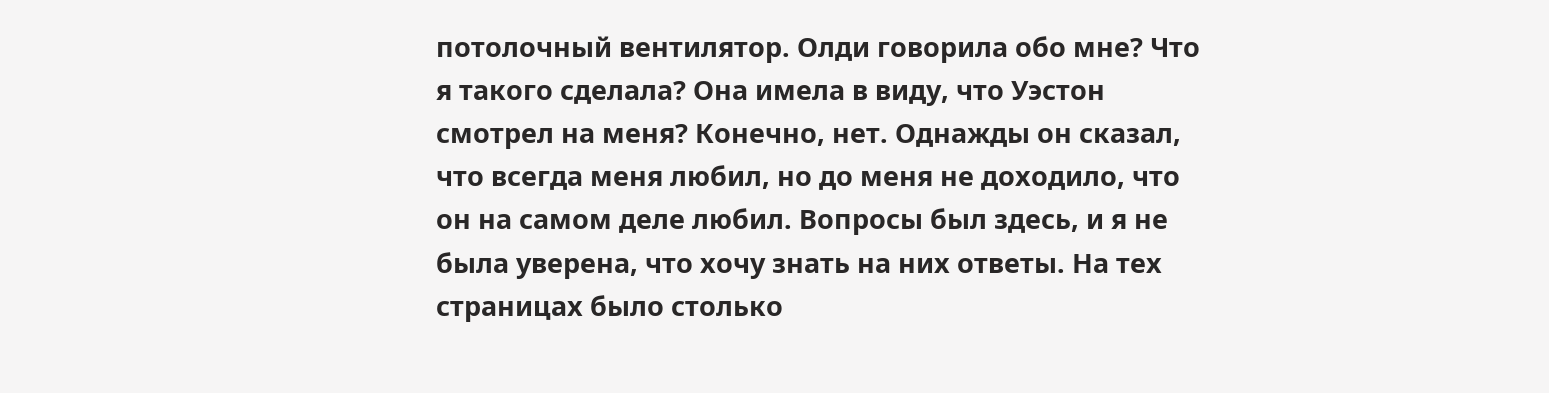потолочный вентилятор. Олди говорила обо мне? Что я такого сделала? Она имела в виду, что Уэстон смотрел на меня? Конечно, нет. Однажды он сказал, что всегда меня любил, но до меня не доходило, что он на самом деле любил. Вопросы был здесь, и я не была уверена, что хочу знать на них ответы. На тех страницах было столько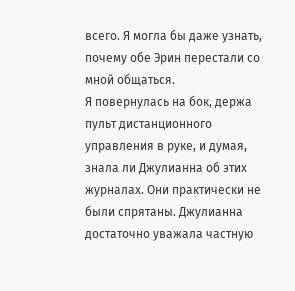всего. Я могла бы даже узнать, почему обе Эрин перестали со мной общаться.
Я повернулась на бок, держа пульт дистанционного управления в руке, и думая, знала ли Джулианна об этих журналах. Они практически не были спрятаны. Джулианна достаточно уважала частную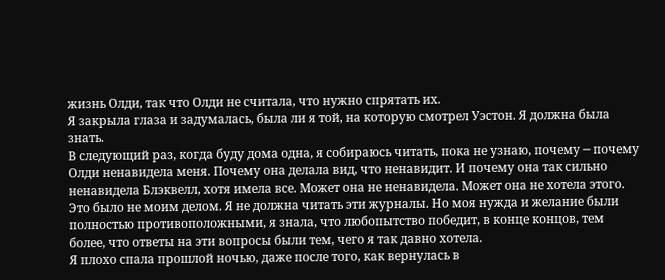жизнь Олди, так что Олди не считала, что нужно спрятать их.
Я закрыла глаза и задумалась, была ли я той, на которую смотрел Уэстон. Я должна была знать.
В следующий раз, когда буду дома одна, я собираюсь читать, пока не узнаю, почему ─ почему Олди ненавидела меня. Почему она делала вид, что ненавидит. И почему она так сильно ненавидела Блэквелл, хотя имела все. Может она не ненавидела. Может она не хотела этого. Это было не моим делом. Я не должна читать эти журналы. Но моя нужда и желание были полностью противоположными, я знала, что любопытство победит, в конце концов, тем более, что ответы на эти вопросы были тем, чего я так давно хотела.
Я плохо спала прошлой ночью, даже после того, как вернулась в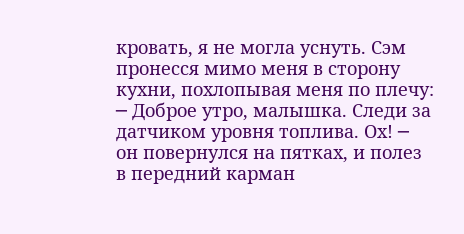кровать, я не могла уснуть. Сэм пронесся мимо меня в сторону кухни, похлопывая меня по плечу:
─ Доброе утро, малышка. Следи за датчиком уровня топлива. Ох! ─ он повернулся на пятках, и полез в передний карман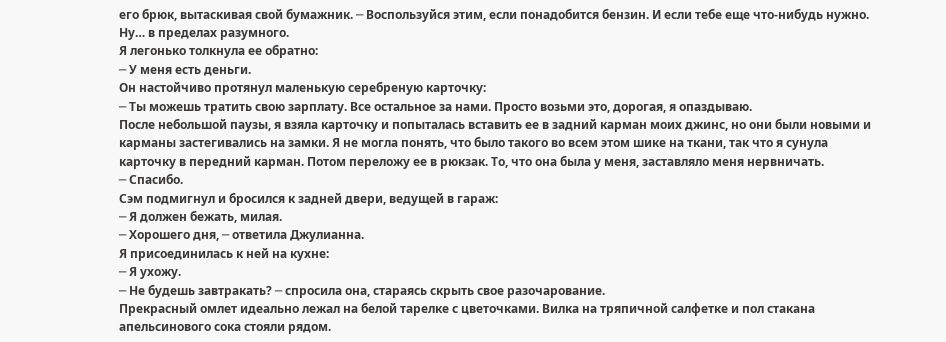его брюк, вытаскивая свой бумажник. ─ Воспользуйся этим, если понадобится бензин. И если тебе еще что-нибудь нужно. Ну… в пределах разумного.
Я легонько толкнула ее обратно:
─ У меня есть деньги.
Он настойчиво протянул маленькую серебреную карточку:
─ Ты можешь тратить свою зарплату. Все остальное за нами. Просто возьми это, дорогая, я опаздываю.
После небольшой паузы, я взяла карточку и попыталась вставить ее в задний карман моих джинс, но они были новыми и карманы застегивались на замки. Я не могла понять, что было такого во всем этом шике на ткани, так что я сунула карточку в передний карман. Потом переложу ее в рюкзак. То, что она была у меня, заставляло меня нервничать.
─ Спасибо.
Сэм подмигнул и бросился к задней двери, ведущей в гараж:
─ Я должен бежать, милая.
─ Хорошего дня, ─ ответила Джулианна.
Я присоединилась к ней на кухне:
─ Я ухожу.
─ Не будешь завтракать? ─ спросила она, стараясь скрыть свое разочарование.
Прекрасный омлет идеально лежал на белой тарелке с цветочками. Вилка на тряпичной салфетке и пол стакана апельсинового сока стояли рядом.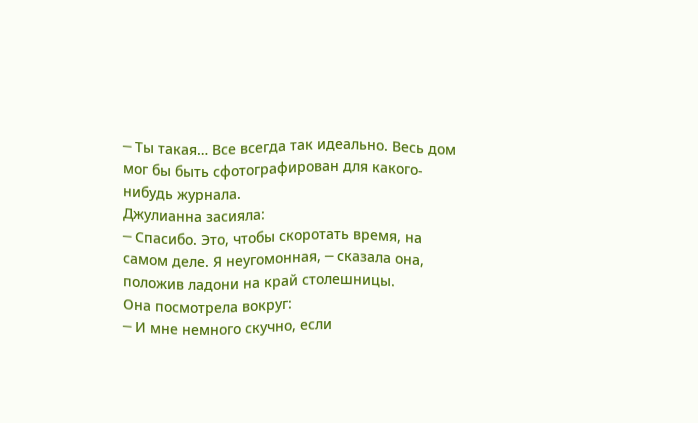─ Ты такая… Все всегда так идеально. Весь дом мог бы быть сфотографирован для какого-нибудь журнала.
Джулианна засияла:
─ Спасибо. Это, чтобы скоротать время, на самом деле. Я неугомонная, ─ сказала она, положив ладони на край столешницы.
Она посмотрела вокруг:
─ И мне немного скучно, если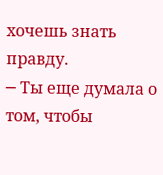хочешь знать правду.
─ Ты еще думала о том, чтобы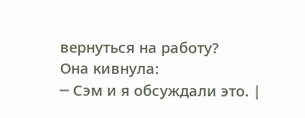вернуться на работу?
Она кивнула:
─ Сэм и я обсуждали это. |